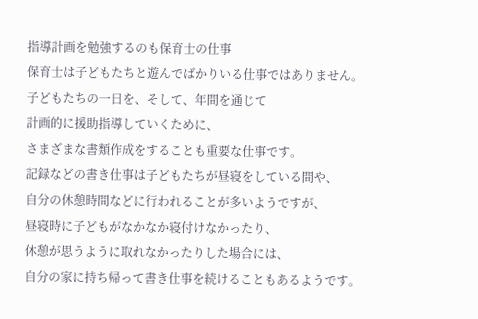指導計画を勉強するのも保育士の仕事
保育士は子どもたちと遊んでばかりいる仕事ではありません。
子どもたちの一日を、そして、年間を通じて
計画的に援助指導していくために、
さまざまな書類作成をすることも重要な仕事です。
記録などの書き仕事は子どもたちが昼寝をしている間や、
自分の休憩時間などに行われることが多いようですが、
昼寝時に子どもがなかなか寝付けなかったり、
休憩が思うように取れなかったりした場合には、
自分の家に持ち帰って書き仕事を続けることもあるようです。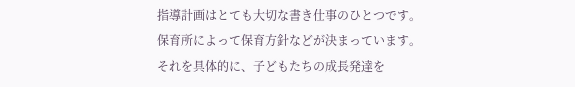指導計画はとても大切な書き仕事のひとつです。
保育所によって保育方針などが決まっています。
それを具体的に、子どもたちの成長発達を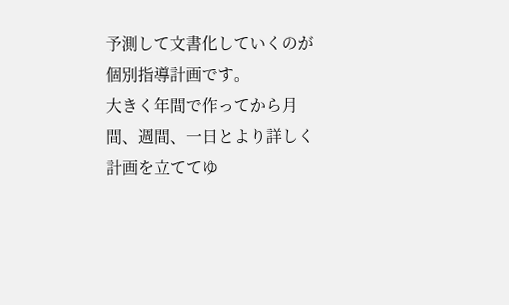予測して文書化していくのが
個別指導計画です。
大きく年間で作ってから月間、週間、一日とより詳しく計画を立ててゆ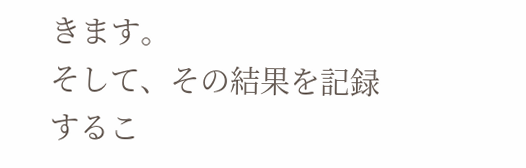きます。
そして、その結果を記録するこ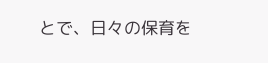とで、日々の保育を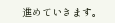進めていきます。